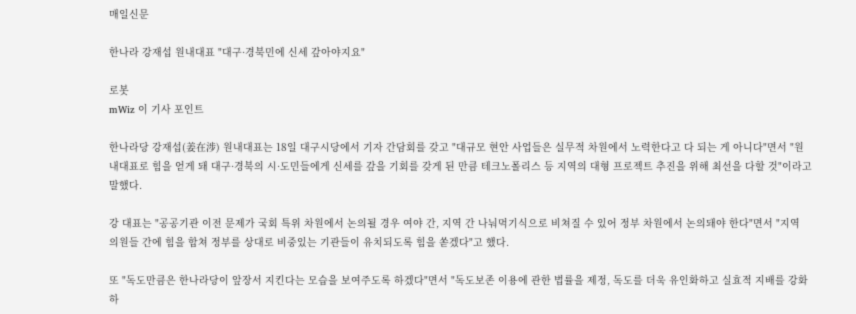매일신문

한나라 강재섭 원내대표 "대구·경북민에 신세 갚아야지요"

로봇
mWiz 이 기사 포인트

한나라당 강재섭(姜在涉) 원내대표는 18일 대구시당에서 기자 간담회를 갖고 "대규모 현안 사업들은 실무적 차원에서 노력한다고 다 되는 게 아니다"면서 "원내대표로 힘을 얻게 돼 대구·경북의 시·도민들에게 신세를 갚을 기회를 갖게 된 만큼 테크노폴리스 등 지역의 대형 프로젝트 추진을 위해 최선을 다할 것"이라고 말했다.

강 대표는 "공공기관 이전 문제가 국회 특위 차원에서 논의될 경우 여야 간, 지역 간 나눠먹기식으로 비쳐질 수 있어 정부 차원에서 논의돼야 한다"면서 "지역 의원들 간에 힘을 합쳐 정부를 상대로 비중있는 기관들이 유치되도록 힘을 쏟겠다"고 했다.

또 "독도만큼은 한나라당이 앞장서 지킨다는 모습을 보여주도록 하겠다"면서 "독도보존 이용에 관한 법률을 제정, 독도를 더욱 유인화하고 실효적 지배를 강화하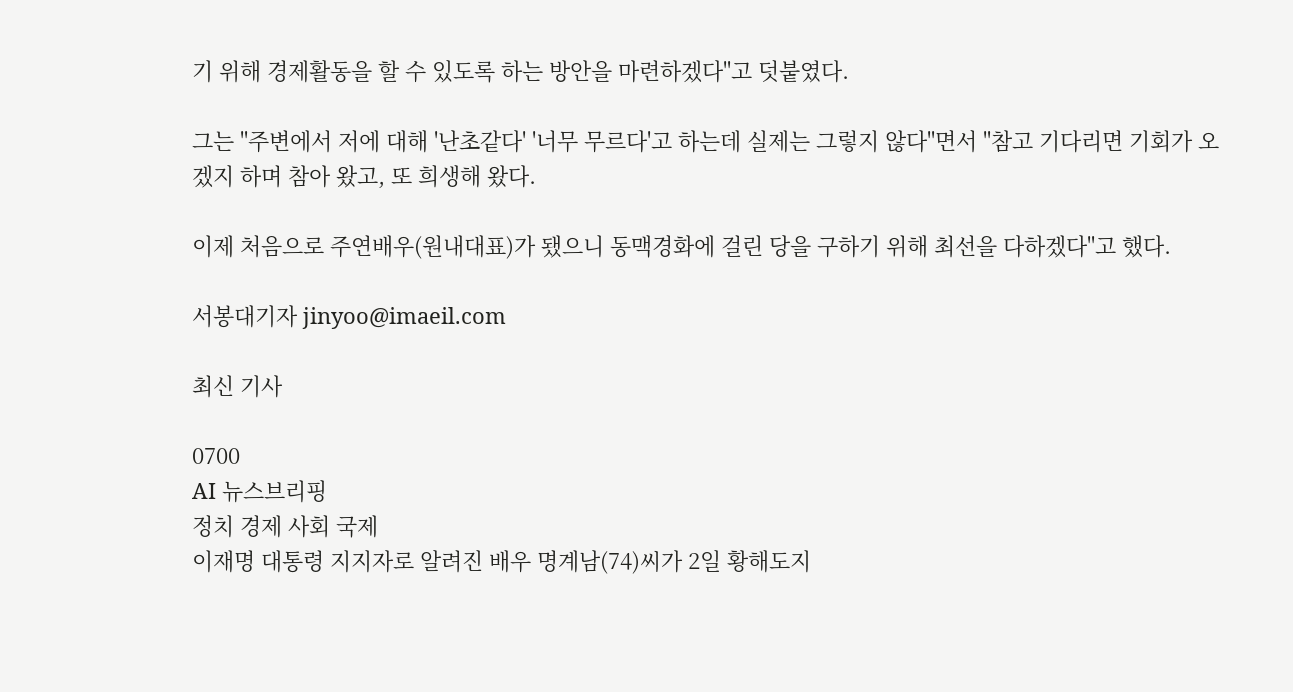기 위해 경제활동을 할 수 있도록 하는 방안을 마련하겠다"고 덧붙였다.

그는 "주변에서 저에 대해 '난초같다' '너무 무르다'고 하는데 실제는 그렇지 않다"면서 "참고 기다리면 기회가 오겠지 하며 참아 왔고, 또 희생해 왔다.

이제 처음으로 주연배우(원내대표)가 됐으니 동맥경화에 걸린 당을 구하기 위해 최선을 다하겠다"고 했다.

서봉대기자 jinyoo@imaeil.com

최신 기사

0700
AI 뉴스브리핑
정치 경제 사회 국제
이재명 대통령 지지자로 알려진 배우 명계남(74)씨가 2일 황해도지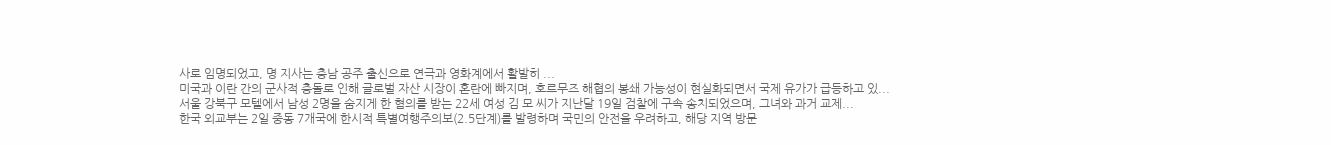사로 임명되었고, 명 지사는 충남 공주 출신으로 연극과 영화계에서 활발히 ...
미국과 이란 간의 군사적 충돌로 인해 글로벌 자산 시장이 혼란에 빠지며, 호르무즈 해협의 봉쇄 가능성이 현실화되면서 국제 유가가 급등하고 있...
서울 강북구 모텔에서 남성 2명을 숨지게 한 혐의를 받는 22세 여성 김 모 씨가 지난달 19일 검찰에 구속 송치되었으며, 그녀와 과거 교제...
한국 외교부는 2일 중동 7개국에 한시적 특별여행주의보(2.5단계)를 발령하며 국민의 안전을 우려하고, 해당 지역 방문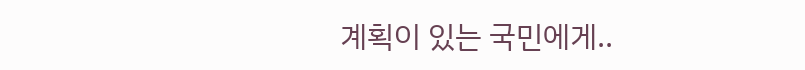계획이 있는 국민에게..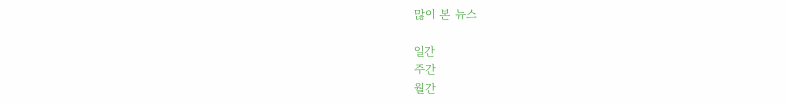많이 본 뉴스

일간
주간
월간